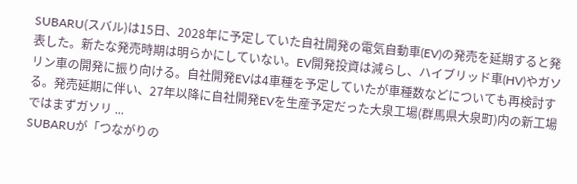SUBARU(スバル)は15日、2028年に予定していた自社開発の電気自動車(EV)の発売を延期すると発表した。新たな発売時期は明らかにしていない。EV開発投資は減らし、ハイブリッド車(HV)やガソリン車の開発に振り向ける。自社開発EVは4車種を予定していたが車種数などについても再検討する。発売延期に伴い、27年以降に自社開発EVを生産予定だった大泉工場(群馬県大泉町)内の新工場ではまずガソリ ...
SUBARUが「つながりの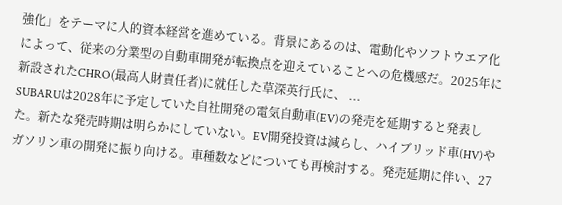強化」をテーマに人的資本経営を進めている。背景にあるのは、電動化やソフトウエア化によって、従来の分業型の自動車開発が転換点を迎えていることへの危機感だ。2025年に新設されたCHRO(最高人財責任者)に就任した草深英行氏に、 ...
SUBARUは2028年に予定していた自社開発の電気自動車(EV)の発売を延期すると発表した。新たな発売時期は明らかにしていない。EV開発投資は減らし、ハイブリッド車(HV)やガソリン車の開発に振り向ける。車種数などについても再検討する。発売延期に伴い、27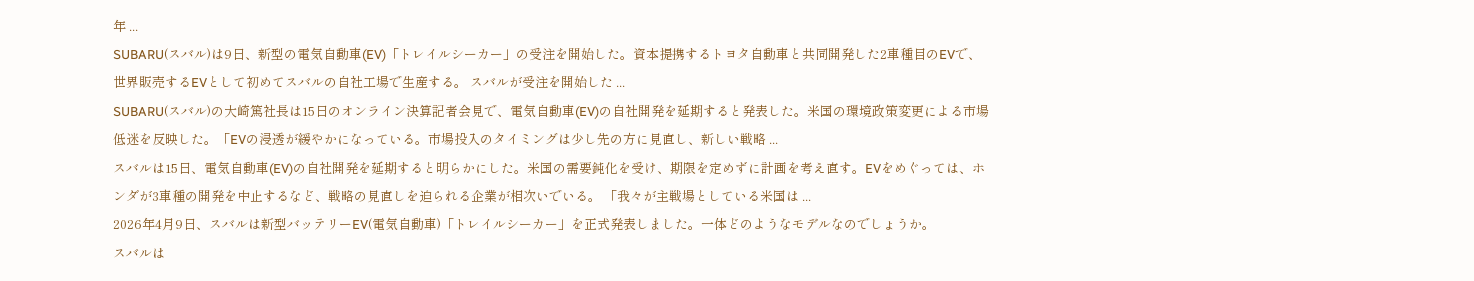年 ...
SUBARU(スバル)は9日、新型の電気自動車(EV)「トレイルシーカー」の受注を開始した。資本提携するトヨタ自動車と共同開発した2車種目のEVで、世界販売するEVとして初めてスバルの自社工場で生産する。 スバルが受注を開始した ...
SUBARU(スバル)の大崎篤社長は15日のオンライン決算記者会見で、電気自動車(EV)の自社開発を延期すると発表した。米国の環境政策変更による市場低迷を反映した。「EVの浸透が緩やかになっている。市場投入のタイミングは少し先の方に見直し、新しい戦略 ...
スバルは15日、電気自動車(EV)の自社開発を延期すると明らかにした。米国の需要鈍化を受け、期限を定めずに計画を考え直す。EVをめぐっては、ホンダが3車種の開発を中止するなど、戦略の見直しを迫られる企業が相次いでいる。 「我々が主戦場としている米国は ...
2026年4月9日、スバルは新型バッテリーEV(電気自動車)「トレイルシーカー」を正式発表しました。一体どのようなモデルなのでしょうか。
スバルは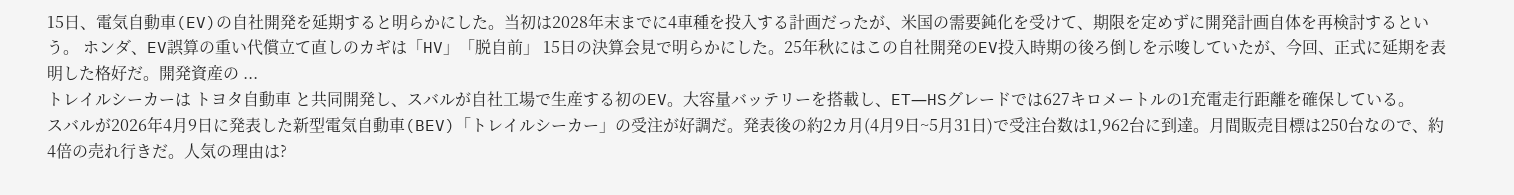15日、電気自動車(EV)の自社開発を延期すると明らかにした。当初は2028年末までに4車種を投入する計画だったが、米国の需要鈍化を受けて、期限を定めずに開発計画自体を再検討するという。 ホンダ、EV誤算の重い代償立て直しのカギは「HV」「脱自前」 15日の決算会見で明らかにした。25年秋にはこの自社開発のEV投入時期の後ろ倒しを示唆していたが、今回、正式に延期を表明した格好だ。開発資産の ...
トレイルシーカーは トヨタ自動車 と共同開発し、スバルが自社工場で生産する初のEV。大容量バッテリーを搭載し、ET―HSグレードでは627キロメートルの1充電走行距離を確保している。
スバルが2026年4月9日に発表した新型電気自動車(BEV)「トレイルシーカー」の受注が好調だ。発表後の約2カ月(4月9日~5月31日)で受注台数は1,962台に到達。月間販売目標は250台なので、約4倍の売れ行きだ。人気の理由は?